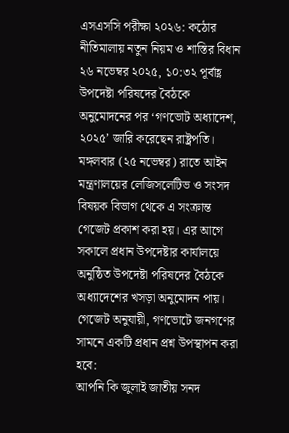এসএসসি পরীক্ষা ২০২৬: কঠোর নীতিমালায় নতুন নিয়ম ও শাস্তির বিধান
২৬ নভেম্বর ২০২৫, ১০:৩২ পূর্বাহ্ণ
উপদেষ্টা পরিষদের বৈঠকে অনুমোদনের পর ‘গণভোট অধ্যাদেশ, ২০২৫’ জারি করেছেন রাষ্ট্রপতি। মঙ্গলবার (২৫ নভেম্বর) রাতে আইন মন্ত্রণালয়ের লেজিসলেটিভ ও সংসদ বিষয়ক বিভাগ থেকে এ সংক্রান্ত গেজেট প্রকাশ করা হয়। এর আগে সকালে প্রধান উপদেষ্টার কার্যালয়ে অনুষ্ঠিত উপদেষ্টা পরিষদের বৈঠকে অধ্যাদেশের খসড়া অনুমোদন পায়।
গেজেট অনুযায়ী, গণভোটে জনগণের সামনে একটি প্রধান প্রশ্ন উপস্থাপন করা হবে:
আপনি কি জুলাই জাতীয় সনদ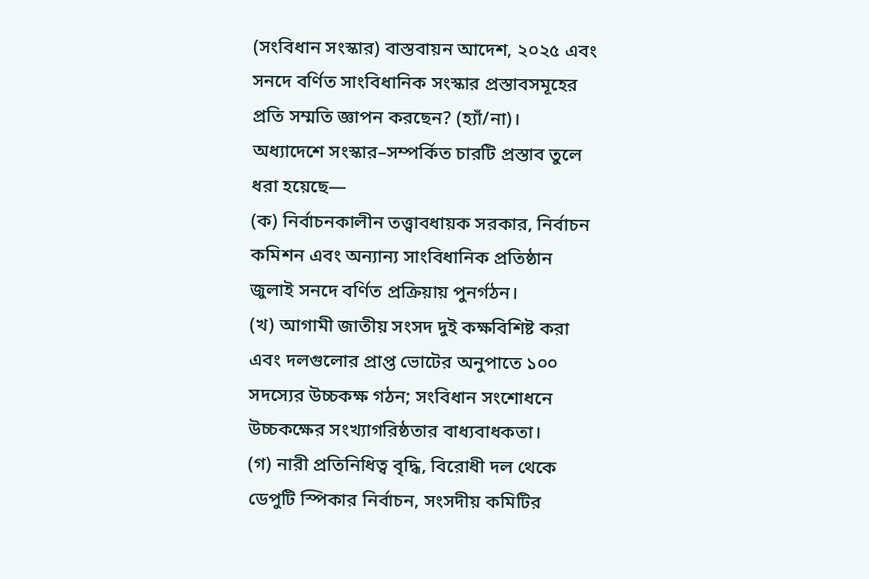(সংবিধান সংস্কার) বাস্তবায়ন আদেশ, ২০২৫ এবং সনদে বর্ণিত সাংবিধানিক সংস্কার প্রস্তাবসমূহের প্রতি সম্মতি জ্ঞাপন করছেন? (হ্যাঁ/না)।
অধ্যাদেশে সংস্কার–সম্পর্কিত চারটি প্রস্তাব তুলে ধরা হয়েছে—
(ক) নির্বাচনকালীন তত্ত্বাবধায়ক সরকার, নির্বাচন কমিশন এবং অন্যান্য সাংবিধানিক প্রতিষ্ঠান জুলাই সনদে বর্ণিত প্রক্রিয়ায় পুনর্গঠন।
(খ) আগামী জাতীয় সংসদ দুই কক্ষবিশিষ্ট করা এবং দলগুলোর প্রাপ্ত ভোটের অনুপাতে ১০০ সদস্যের উচ্চকক্ষ গঠন; সংবিধান সংশোধনে উচ্চকক্ষের সংখ্যাগরিষ্ঠতার বাধ্যবাধকতা।
(গ) নারী প্রতিনিধিত্ব বৃদ্ধি, বিরোধী দল থেকে ডেপুটি স্পিকার নির্বাচন, সংসদীয় কমিটির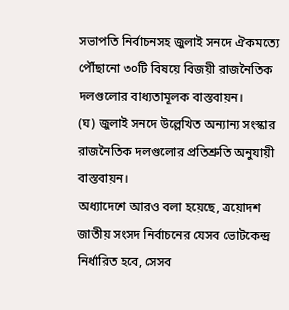সভাপতি নির্বাচনসহ জুলাই সনদে ঐকমত্যে পৌঁছানো ৩০টি বিষয়ে বিজয়ী রাজনৈতিক দলগুলোর বাধ্যতামূলক বাস্তবায়ন।
(ঘ) জুলাই সনদে উল্লেখিত অন্যান্য সংস্কার রাজনৈতিক দলগুলোর প্রতিশ্রুতি অনুযায়ী বাস্তবায়ন।
অধ্যাদেশে আরও বলা হয়েছে, ত্রয়োদশ জাতীয় সংসদ নির্বাচনের যেসব ভোটকেন্দ্র নির্ধারিত হবে, সেসব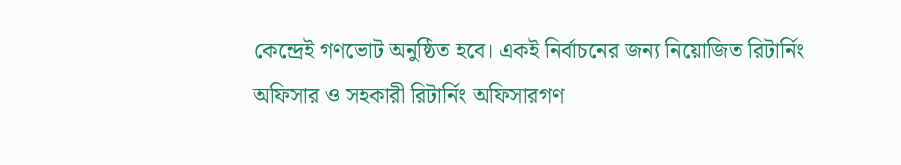কেন্দ্রেই গণভোট অনুষ্ঠিত হবে। একই নির্বাচনের জন্য নিয়োজিত রিটার্নিং অফিসার ও সহকারী রিটার্নিং অফিসারগণ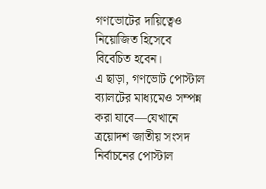গণভোটের দায়িত্বেও নিয়োজিত হিসেবে বিবেচিত হবেন।
এ ছাড়া, গণভোট পোস্টাল ব্যালটের মাধ্যমেও সম্পন্ন করা যাবে—যেখানে ত্রয়োদশ জাতীয় সংসদ নির্বাচনের পোস্টাল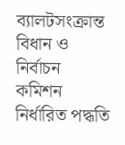ব্যালটসংক্রান্ত বিধান ও নির্বাচন কমিশন নির্ধারিত পদ্ধতি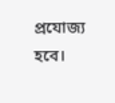প্রযোজ্য হবে।